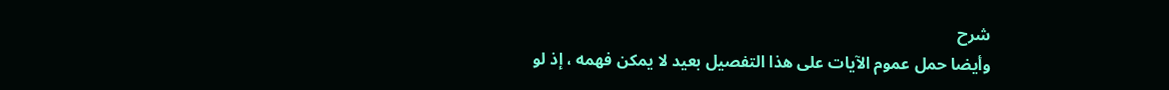شرح
وأيضا حمل عموم الآيات على هذا التفصيل بعيد لا يمكن فهمه ، إذ لو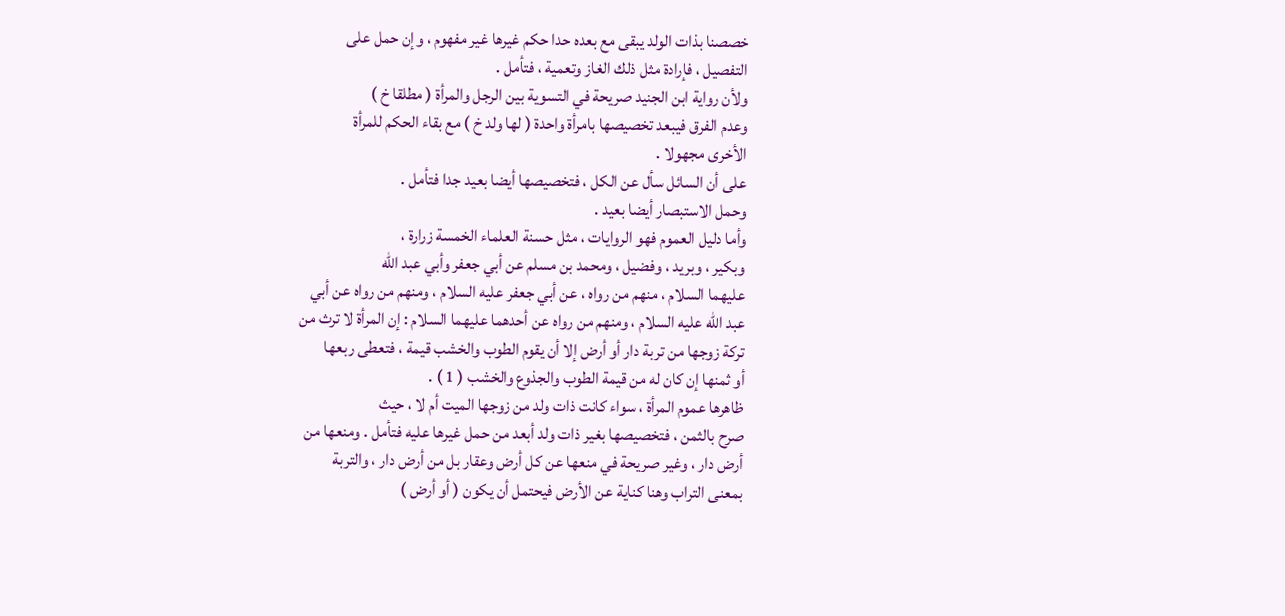خصصنا بذات الولد يبقى مع بعده حدا حكم غيرها غير مفهوم ، وإن حمل على
التفصيل ، فإرادة مثل ذلك الغاز وتعمية ، فتأمل .
ولأن رواية ابن الجنيد صريحة في التسوية بين الرجل والمرأة ( مطلقا خ )
وعدم الفرق فيبعد تخصيصها بامرأة واحدة ( لها ولد خ ) مع بقاء الحكم للمرأة
الأخرى مجهولا .
على أن السائل سأل عن الكل ، فتخصيصها أيضا بعيد جدا فتأمل .
وحمل الاستبصار أيضا بعيد .
وأما دليل العموم فهو الروايات ، مثل حسنة العلماء الخمسة زرارة ،
وبكير ، وبريد ، وفضيل ، ومحمد بن مسلم عن أبي جعفر وأبي عبد الله
عليهما السلام ، منهم من رواه ، عن أبي جعفر عليه السلام ، ومنهم من رواه عن أبي
عبد الله عليه السلام ، ومنهم من رواه عن أحدهما عليهما السلام : إن المرأة لا ترث من
تركة زوجها من تربة دار أو أرض إلا أن يقوم الطوب والخشب قيمة ، فتعطى ربعها
أو ثمنها إن كان له من قيمة الطوب والجذوع والخشب ( 1 ) .
ظاهرها عموم المرأة ، سواء كانت ذات ولد من زوجها الميت أم لا ، حيث
صرح بالثمن ، فتخصيصها بغير ذات ولد أبعد من حمل غيرها عليه فتأمل . ومنعها من
أرض دار ، وغير صريحة في منعها عن كل أرض وعقار بل من أرض دار ، والتربة
بمعنى التراب وهنا كناية عن الأرض فيحتمل أن يكون ( أو أرض )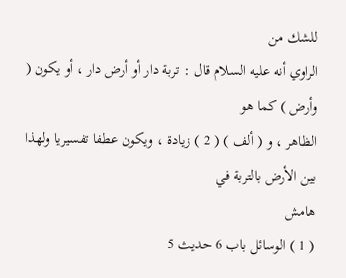للشك من
الراوي أنه عليه السلام قال : تربة دار أو أرض دار ، أو يكون ( وأرض ) كما هو
الظاهر ، و ( ألف ) ( 2 ) زيادة ، ويكون عطفا تفسيريا ولهذا بين الأرض بالتربة في
هامش
( 1 ) الوسائل باب 6 حديث 5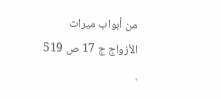من أبواب ميراث الأزواج ج 17 ص 519 .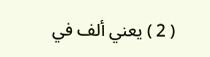( 2 ) يعني ألف في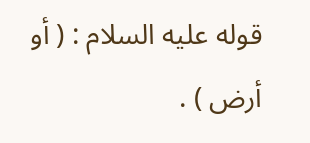قوله عليه السلام : ( أو أرض ) .